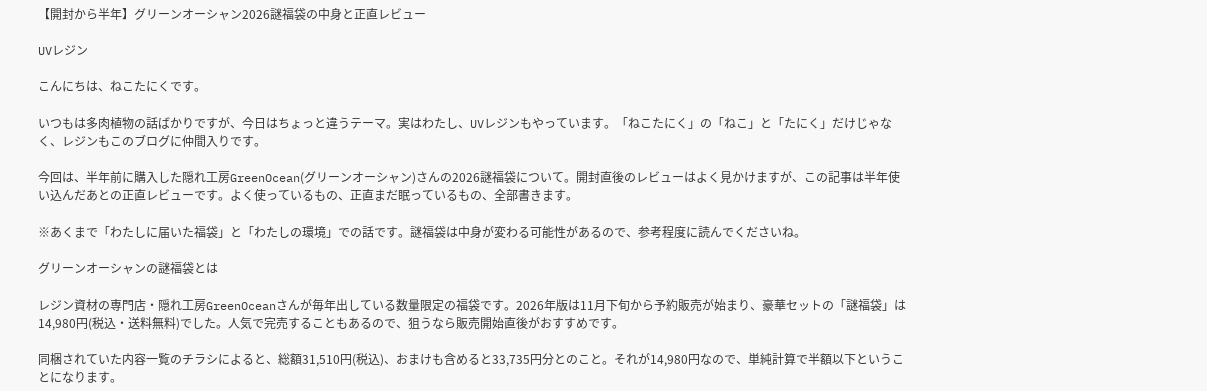【開封から半年】グリーンオーシャン2026謎福袋の中身と正直レビュー

UVレジン

こんにちは、ねこたにくです。

いつもは多肉植物の話ばかりですが、今日はちょっと違うテーマ。実はわたし、UVレジンもやっています。「ねこたにく」の「ねこ」と「たにく」だけじゃなく、レジンもこのブログに仲間入りです。

今回は、半年前に購入した隠れ工房GreenOcean(グリーンオーシャン)さんの2026謎福袋について。開封直後のレビューはよく見かけますが、この記事は半年使い込んだあとの正直レビューです。よく使っているもの、正直まだ眠っているもの、全部書きます。

※あくまで「わたしに届いた福袋」と「わたしの環境」での話です。謎福袋は中身が変わる可能性があるので、参考程度に読んでくださいね。

グリーンオーシャンの謎福袋とは

レジン資材の専門店・隠れ工房GreenOceanさんが毎年出している数量限定の福袋です。2026年版は11月下旬から予約販売が始まり、豪華セットの「謎福袋」は14,980円(税込・送料無料)でした。人気で完売することもあるので、狙うなら販売開始直後がおすすめです。

同梱されていた内容一覧のチラシによると、総額31,510円(税込)、おまけも含めると33,735円分とのこと。それが14,980円なので、単純計算で半額以下ということになります。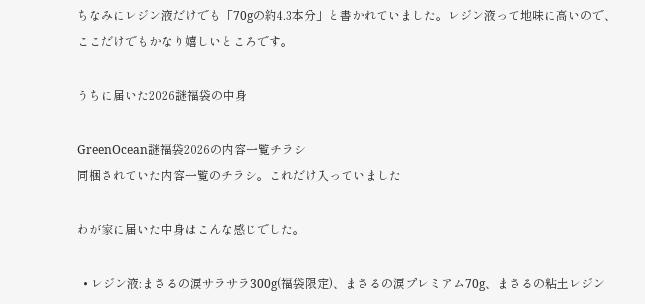ちなみにレジン液だけでも「70gの約4.3本分」と書かれていました。レジン液って地味に高いので、ここだけでもかなり嬉しいところです。

うちに届いた2026謎福袋の中身

GreenOcean謎福袋2026の内容一覧チラシ
同梱されていた内容一覧のチラシ。これだけ入っていました

わが家に届いた中身はこんな感じでした。

  • レジン液:まさるの涙サラサラ300g(福袋限定)、まさるの涙プレミアム70g、まさるの粘土レジン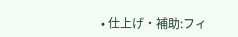• 仕上げ・補助:フィ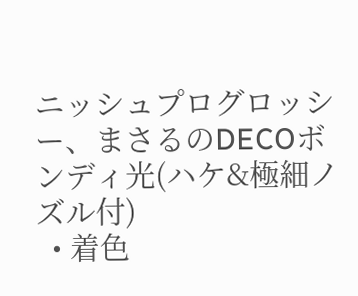ニッシュプログロッシー、まさるのDECOボンディ光(ハケ&極細ノズル付)
  • 着色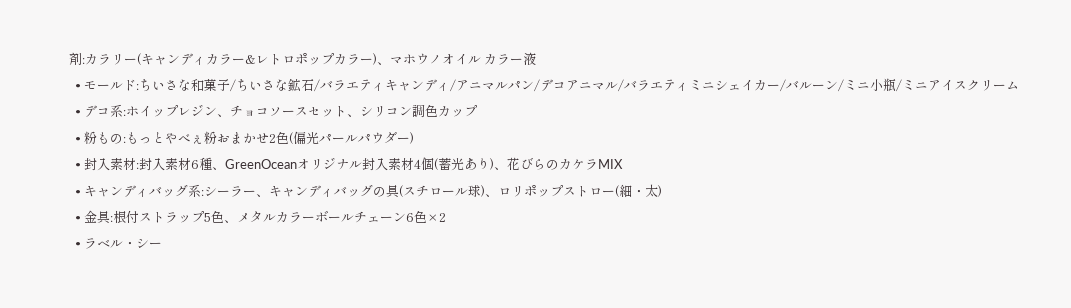剤:カラリー(キャンディカラー&レトロポップカラー)、マホウノオイル カラー液
  • モールド:ちいさな和菓子/ちいさな鉱石/バラエティキャンディ/アニマルパン/デコアニマル/バラエティミニシェイカー/バルーン/ミニ小瓶/ミニアイスクリーム
  • デコ系:ホイップレジン、チョコソースセット、シリコン調色カップ
  • 粉もの:もっとやべぇ粉おまかせ2色(偏光パールパウダー)
  • 封入素材:封入素材6種、GreenOceanオリジナル封入素材4個(蓄光あり)、花びらのカケラMIX
  • キャンディバッグ系:シーラー、キャンディバッグの具(スチロール球)、ロリポップストロー(細・太)
  • 金具:根付ストラップ5色、メタルカラーボールチェーン6色×2
  • ラベル・シー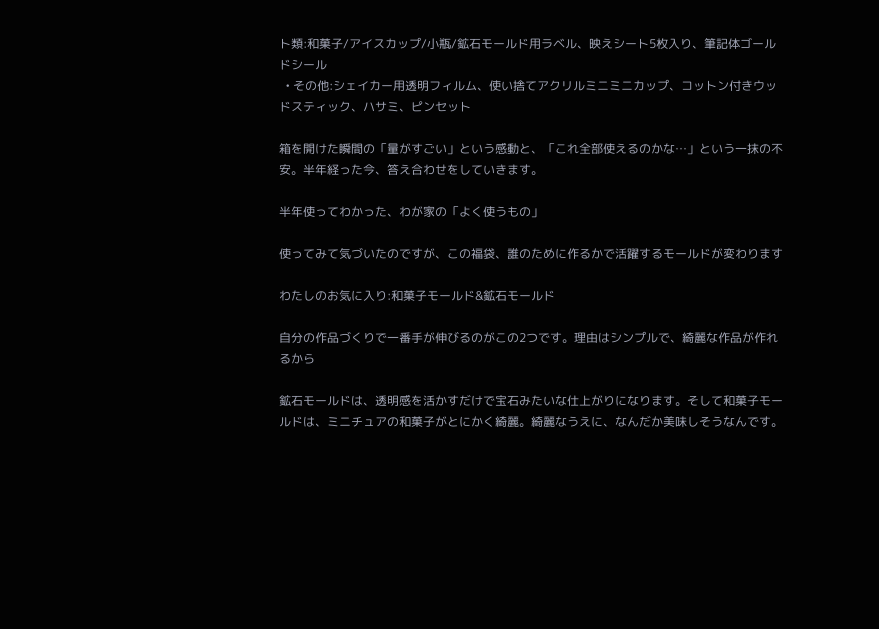ト類:和菓子/アイスカップ/小瓶/鉱石モールド用ラベル、映えシート5枚入り、筆記体ゴールドシール
  • その他:シェイカー用透明フィルム、使い捨てアクリルミニミニカップ、コットン付きウッドスティック、ハサミ、ピンセット

箱を開けた瞬間の「量がすごい」という感動と、「これ全部使えるのかな…」という一抹の不安。半年経った今、答え合わせをしていきます。

半年使ってわかった、わが家の「よく使うもの」

使ってみて気づいたのですが、この福袋、誰のために作るかで活躍するモールドが変わります

わたしのお気に入り:和菓子モールド&鉱石モールド

自分の作品づくりで一番手が伸びるのがこの2つです。理由はシンプルで、綺麗な作品が作れるから

鉱石モールドは、透明感を活かすだけで宝石みたいな仕上がりになります。そして和菓子モールドは、ミニチュアの和菓子がとにかく綺麗。綺麗なうえに、なんだか美味しそうなんです。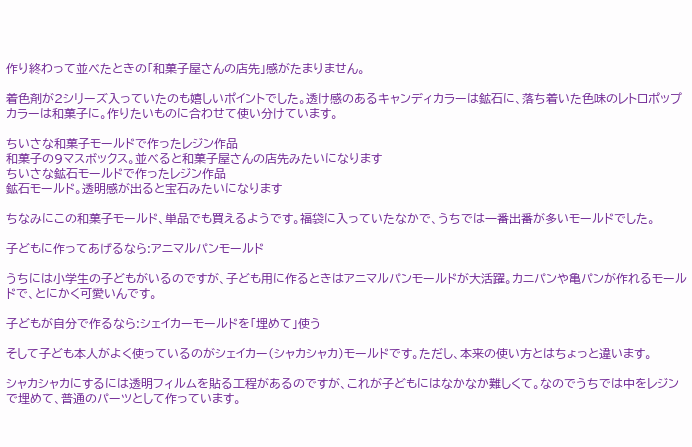作り終わって並べたときの「和菓子屋さんの店先」感がたまりません。

着色剤が2シリーズ入っていたのも嬉しいポイントでした。透け感のあるキャンディカラーは鉱石に、落ち着いた色味のレトロポップカラーは和菓子に。作りたいものに合わせて使い分けています。

ちいさな和菓子モールドで作ったレジン作品
和菓子の9マスボックス。並べると和菓子屋さんの店先みたいになります
ちいさな鉱石モールドで作ったレジン作品
鉱石モールド。透明感が出ると宝石みたいになります

ちなみにこの和菓子モールド、単品でも買えるようです。福袋に入っていたなかで、うちでは一番出番が多いモールドでした。

子どもに作ってあげるなら:アニマルパンモールド

うちには小学生の子どもがいるのですが、子ども用に作るときはアニマルパンモールドが大活躍。カニパンや亀パンが作れるモールドで、とにかく可愛いんです。

子どもが自分で作るなら:シェイカーモールドを「埋めて」使う

そして子ども本人がよく使っているのがシェイカー(シャカシャカ)モールドです。ただし、本来の使い方とはちょっと違います。

シャカシャカにするには透明フィルムを貼る工程があるのですが、これが子どもにはなかなか難しくて。なのでうちでは中をレジンで埋めて、普通のパーツとして作っています。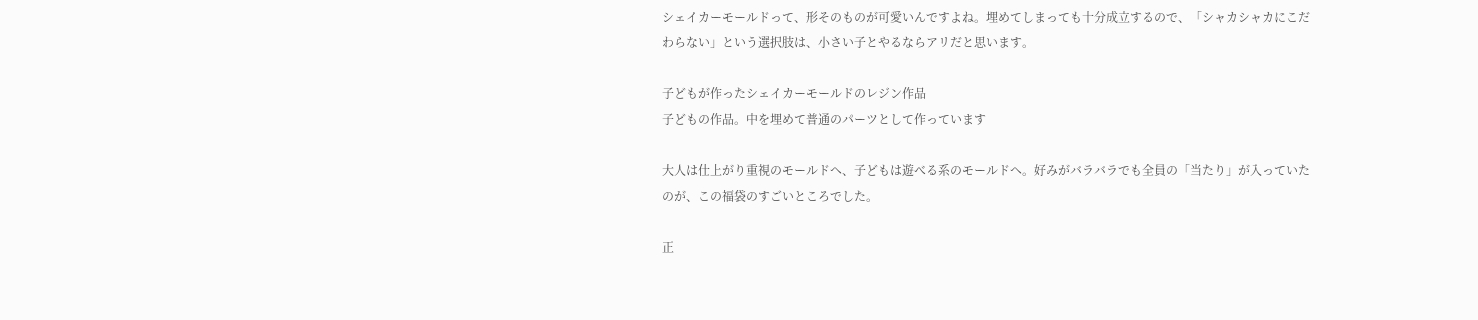シェイカーモールドって、形そのものが可愛いんですよね。埋めてしまっても十分成立するので、「シャカシャカにこだわらない」という選択肢は、小さい子とやるならアリだと思います。

子どもが作ったシェイカーモールドのレジン作品
子どもの作品。中を埋めて普通のパーツとして作っています

大人は仕上がり重視のモールドへ、子どもは遊べる系のモールドへ。好みがバラバラでも全員の「当たり」が入っていたのが、この福袋のすごいところでした。

正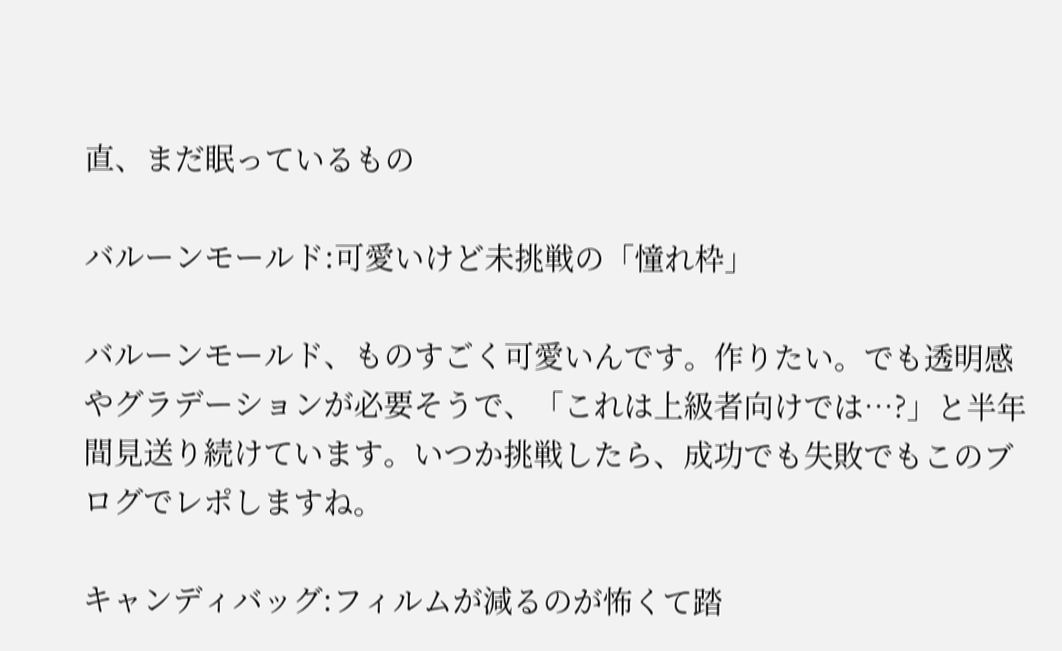直、まだ眠っているもの

バルーンモールド:可愛いけど未挑戦の「憧れ枠」

バルーンモールド、ものすごく可愛いんです。作りたい。でも透明感やグラデーションが必要そうで、「これは上級者向けでは…?」と半年間見送り続けています。いつか挑戦したら、成功でも失敗でもこのブログでレポしますね。

キャンディバッグ:フィルムが減るのが怖くて踏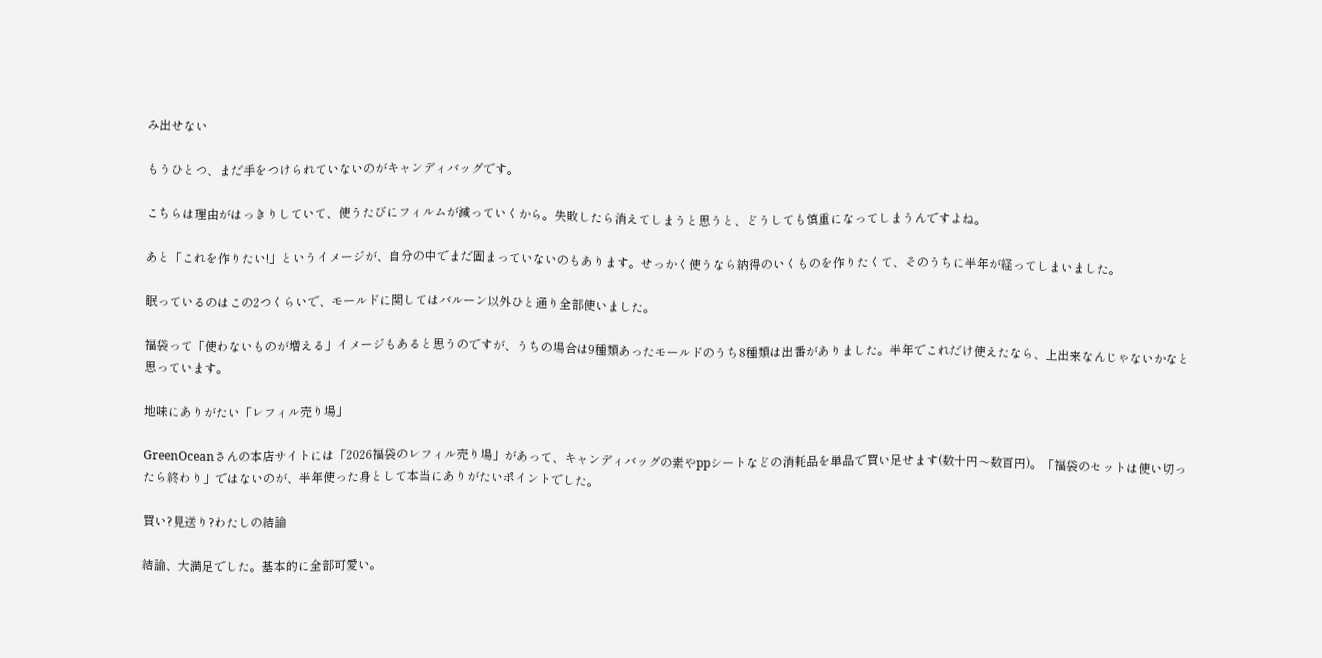み出せない

もうひとつ、まだ手をつけられていないのがキャンディバッグです。

こちらは理由がはっきりしていて、使うたびにフィルムが減っていくから。失敗したら消えてしまうと思うと、どうしても慎重になってしまうんですよね。

あと「これを作りたい!」というイメージが、自分の中でまだ固まっていないのもあります。せっかく使うなら納得のいくものを作りたくて、そのうちに半年が経ってしまいました。

眠っているのはこの2つくらいで、モールドに関してはバルーン以外ひと通り全部使いました。

福袋って「使わないものが増える」イメージもあると思うのですが、うちの場合は9種類あったモールドのうち8種類は出番がありました。半年でこれだけ使えたなら、上出来なんじゃないかなと思っています。

地味にありがたい「レフィル売り場」

GreenOceanさんの本店サイトには「2026福袋のレフィル売り場」があって、キャンディバッグの素やppシートなどの消耗品を単品で買い足せます(数十円〜数百円)。「福袋のセットは使い切ったら終わり」ではないのが、半年使った身として本当にありがたいポイントでした。

買い?見送り?わたしの結論

結論、大満足でした。基本的に全部可愛い。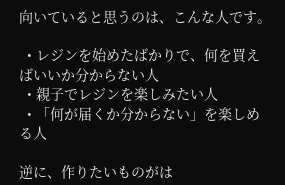向いていると思うのは、こんな人です。

  • レジンを始めたばかりで、何を買えばいいか分からない人
  • 親子でレジンを楽しみたい人
  • 「何が届くか分からない」を楽しめる人

逆に、作りたいものがは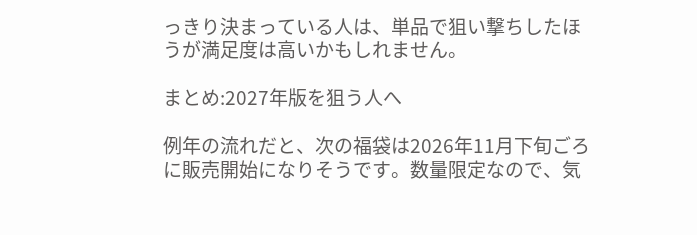っきり決まっている人は、単品で狙い撃ちしたほうが満足度は高いかもしれません。

まとめ:2027年版を狙う人へ

例年の流れだと、次の福袋は2026年11月下旬ごろに販売開始になりそうです。数量限定なので、気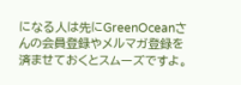になる人は先にGreenOceanさんの会員登録やメルマガ登録を済ませておくとスムーズですよ。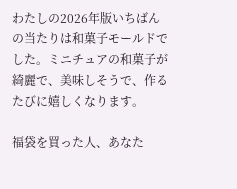わたしの2026年版いちばんの当たりは和菓子モールドでした。ミニチュアの和菓子が綺麗で、美味しそうで、作るたびに嬉しくなります。

福袋を買った人、あなた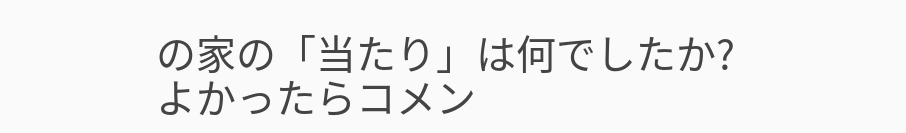の家の「当たり」は何でしたか?よかったらコメン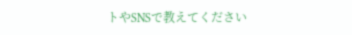トやSNSで教えてください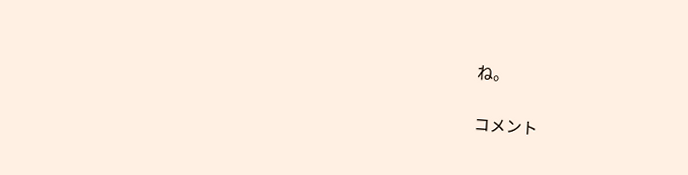ね。

コメント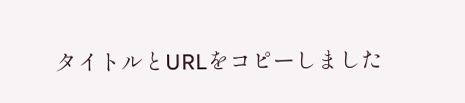タイトルとURLをコピーしました